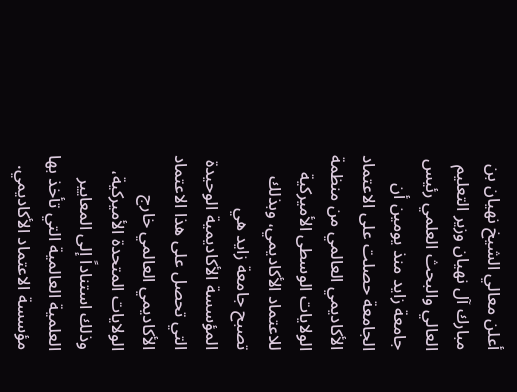أعلن معالي الشيخ نهيان بن مبارك آل نهيان وزير التعليم العالي والبحث العلمي رئيس جامعة زايد منذ يومين أن الجامعة حصلت على الاعتماد الأكاديمي العالمي من منظمة الولايات الوسطى الأميركية للاعتماد الأكاديمي، وبذلك تصبح جامعة زايد هي المؤسسة الأكاديمية الوحيدة التي تحصل على هذا الاعتماد الأكاديمي العالمي خارج الولايات المتحدة الأميركية، وذلك استناداً إلى المعايير العلمية العالمية التي تأخذ بها مؤسسة الاعتماد الأكاديمي.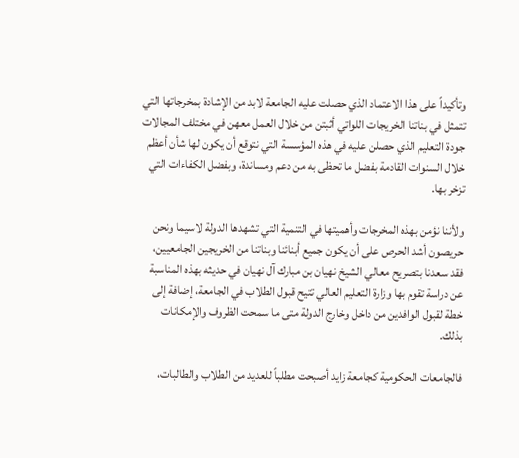وتأكيداً على هذا الاعتماد الذي حصلت عليه الجامعة لابد من الإشادة بمخرجاتها التي تتمثل في بناتنا الخريجات اللواتي أثبتن من خلال العمل معهن في مختلف المجالات جودة التعليم الذي حصلن عليه في هذه المؤسسة التي نتوقع أن يكون لها شأن أعظم خلال السنوات القادمة بفضل ما تحظى به من دعم ومساندة، وبفضل الكفاءات التي تزخر بها.

ولأننا نؤمن بهذه المخرجات وأهميتها في التنمية التي تشهدها الدولة لاسيما ونحن حريصون أشد الحرص على أن يكون جميع أبنائنا وبناتنا من الخريجين الجامعيين، فقد سعدنا بتصريح معالي الشيخ نهيان بن مبارك آل نهيان في حديثه بهذه المناسبة عن دراسة تقوم بها وزارة التعليم العالي تتيح قبول الطلاب في الجامعة، إضافة إلى خطة لقبول الوافدين من داخل وخارج الدولة متى ما سمحت الظروف والإمكانات بذلك.

فالجامعات الحكومية كجامعة زايد أصبحت مطلباً للعديد من الطلاب والطالبات،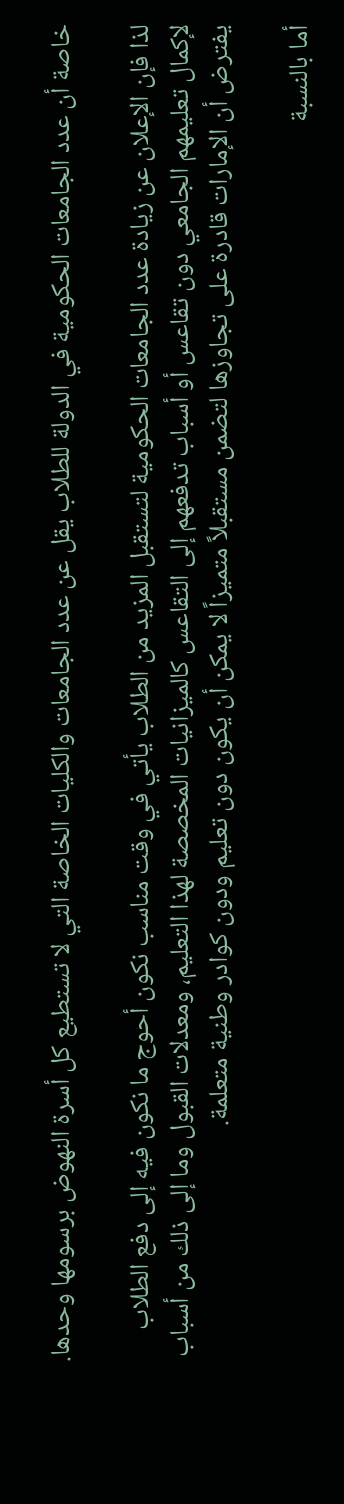خاصة أن عدد الجامعات الحكومية في الدولة للطلاب يقل عن عدد الجامعات والكليات الخاصة التي لا تستطيع كل أسرة النهوض برسومها وحدها.

لذا فإن الإعلان عن زيادة عدد الجامعات الحكومية لتستقبل المزيد من الطلاب يأتي في وقت مناسب نكون أحوج ما نكون فيه إلى دفع الطلاب لإكمال تعليمهم الجامعي دون تقاعس أو أسباب تدفعهم إلى التقاعس كالميزانيات المخصصة لهذا التعليم، ومعدلات القبول وما إلى ذلك من أسباب يفترض أن الإمارات قادرة على تجاوزها لتضمن مستقبلاً متميزاً لا يمكن أن يكون دون تعليم ودون كوادر وطنية متعلمة.

أما بالنسبة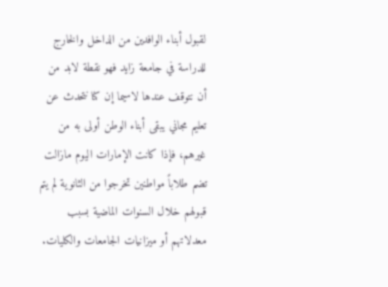لقبول أبناء الوافدين من الداخل والخارج للدراسة في جامعة زايد فهو نقطة لابد من أن نتوقف عندها لاسيما إن كنا نتحدث عن تعليم مجاني يبقى أبناء الوطن أولى به من غيرهم، فإذا كانت الإمارات اليوم مازالت تضم طلاباً مواطنين تخرجوا من الثانوية لم يتم قبولهم خلال السنوات الماضية بسبب معدلاتهم أو ميزانيات الجامعات والكليات.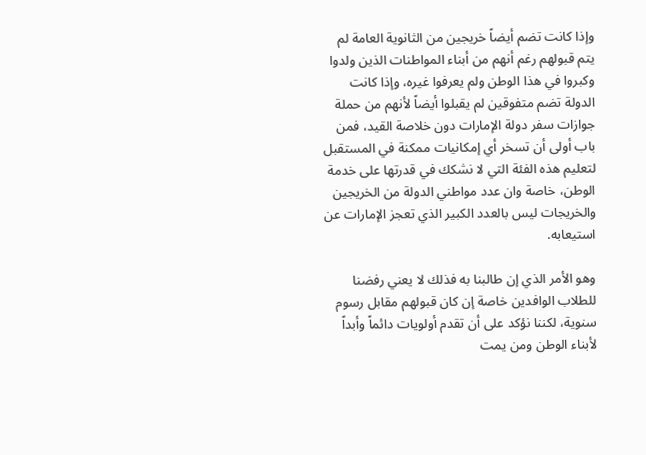وإذا كانت تضم أيضاً خريجين من الثانوية العامة لم يتم قبولهم رغم أنهم من أبناء المواطنات الذين ولدوا وكبروا في هذا الوطن ولم يعرفوا غيره، وإذا كانت الدولة تضم متفوقين لم يقبلوا أيضاً لأنهم من حملة جوازات سفر دولة الإمارات دون خلاصة القيد، فمن باب أولى أن تسخر أي إمكانيات ممكنة في المستقبل لتعليم هذه الفئة التي لا نشكك في قدرتها على خدمة الوطن، خاصة وان عدد مواطني الدولة من الخريجين والخريجات ليس بالعدد الكبير الذي تعجز الإمارات عن استيعابه.

وهو الأمر الذي إن طالبنا به فذلك لا يعني رفضنا للطلاب الوافدين خاصة إن كان قبولهم مقابل رسوم سنوية، لكننا نؤكد على أن تقدم أولويات دائماً وأبداً لأبناء الوطن ومن يمت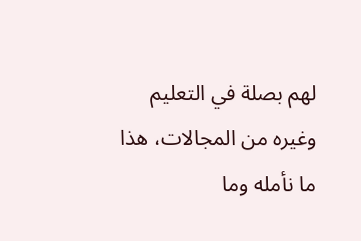لهم بصلة في التعليم وغيره من المجالات، هذا ما نأمله وما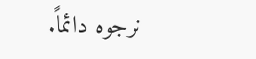نرجوه دائماً.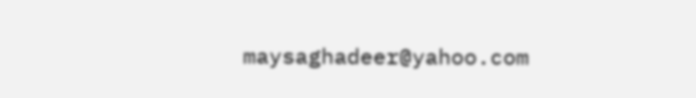maysaghadeer@yahoo.com